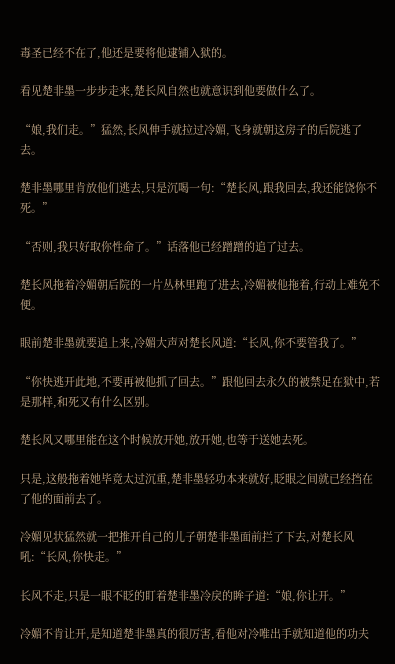毒圣已经不在了,他还是要将他逮铺入狱的。

看见楚非墨一步步走来,楚长风自然也就意识到他要做什么了。

“娘,我们走。”猛然,长风伸手就拉过冷媚,飞身就朝这房子的后院逃了去。

楚非墨哪里肯放他们逃去,只是沉喝一句:“楚长风,跟我回去,我还能饶你不死。”

“否则,我只好取你性命了。”话落他已经蹭蹭的追了过去。

楚长风拖着冷媚朝后院的一片丛林里跑了进去,冷媚被他拖着,行动上难免不便。

眼前楚非墨就要追上来,冷媚大声对楚长风道:“长风,你不要管我了。”

“你快逃开此地,不要再被他抓了回去。”跟他回去永久的被禁足在狱中,若是那样,和死又有什么区别。

楚长风又哪里能在这个时候放开她,放开她,也等于送她去死。

只是,这般拖着她毕竟太过沉重,楚非墨轻功本来就好,眨眼之间就已经挡在了他的面前去了。

冷媚见状猛然就一把推开自己的儿子朝楚非墨面前拦了下去,对楚长风吼:“长风,你快走。”

长风不走,只是一眼不眨的盯着楚非墨冷戾的眸子道:“娘,你让开。”

冷媚不肯让开,是知道楚非墨真的很厉害,看他对冷唯出手就知道他的功夫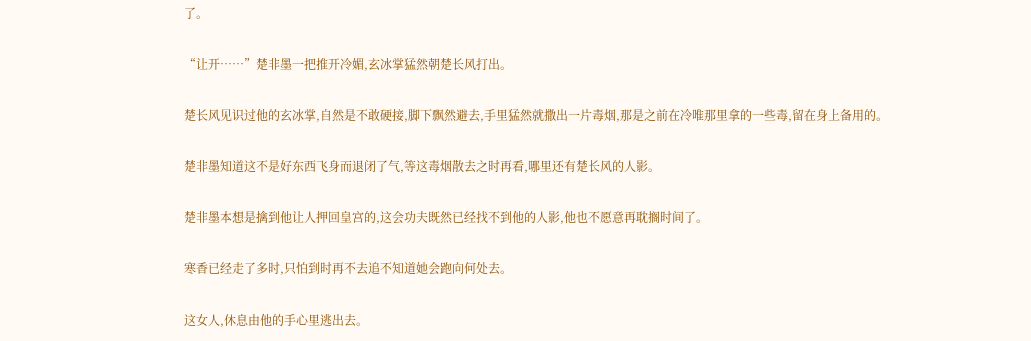了。

“让开……”楚非墨一把推开冷媚,玄冰掌猛然朝楚长风打出。

楚长风见识过他的玄冰掌,自然是不敢硬接,脚下飘然避去,手里猛然就撒出一片毒烟,那是之前在冷唯那里拿的一些毒,留在身上备用的。

楚非墨知道这不是好东西飞身而退闭了气,等这毒烟散去之时再看,哪里还有楚长风的人影。

楚非墨本想是擒到他让人押回皇宫的,这会功夫既然已经找不到他的人影,他也不愿意再耽搁时间了。

寒香已经走了多时,只怕到时再不去追不知道她会跑向何处去。

这女人,休息由他的手心里逃出去。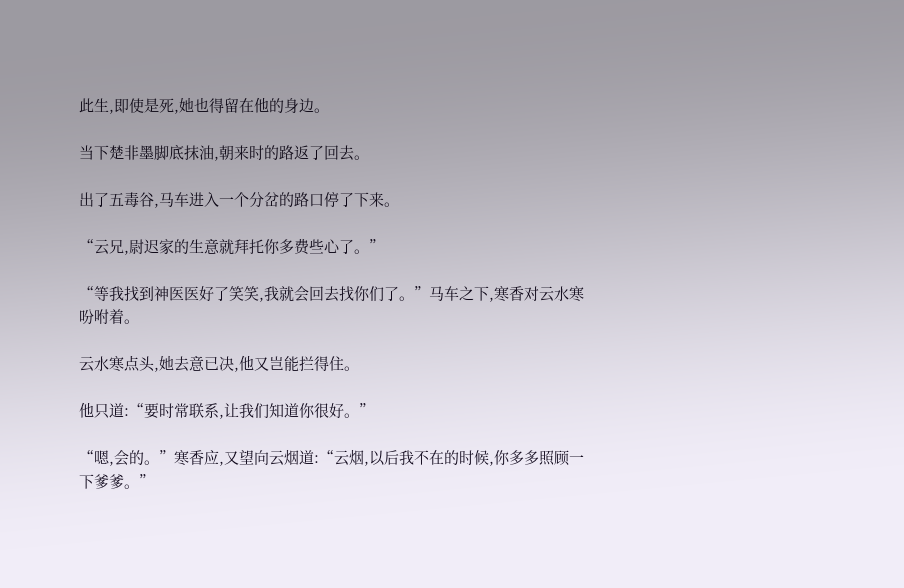此生,即使是死,她也得留在他的身边。

当下楚非墨脚底抹油,朝来时的路返了回去。

出了五毒谷,马车进入一个分岔的路口停了下来。

“云兄,尉迟家的生意就拜托你多费些心了。”

“等我找到神医医好了笑笑,我就会回去找你们了。”马车之下,寒香对云水寒吩咐着。

云水寒点头,她去意已决,他又岂能拦得住。

他只道:“要时常联系,让我们知道你很好。”

“嗯,会的。”寒香应,又望向云烟道:“云烟,以后我不在的时候,你多多照顾一下爹爹。”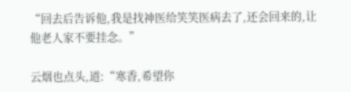“回去后告诉他,我是找神医给笑笑医病去了,还会回来的,让他老人家不要挂念。”

云烟也点头,道:“寒香,希望你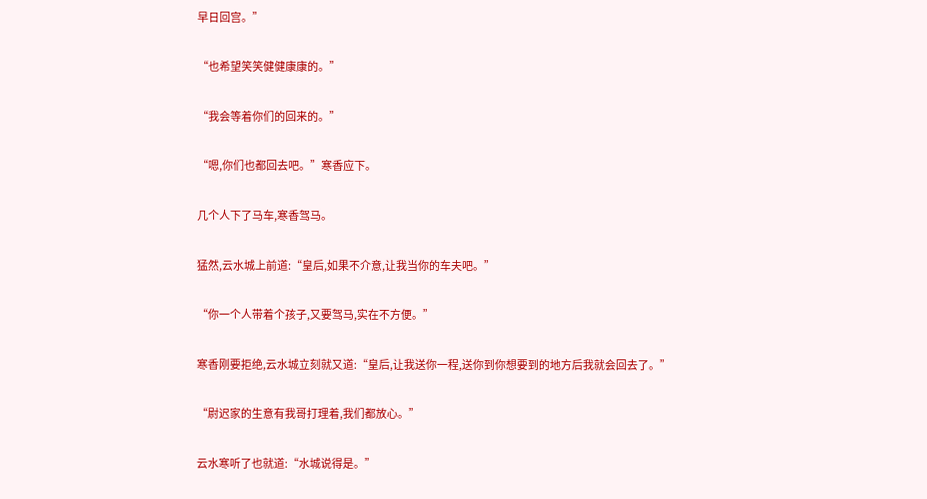早日回宫。”

“也希望笑笑健健康康的。”

“我会等着你们的回来的。”

“嗯,你们也都回去吧。”寒香应下。

几个人下了马车,寒香驾马。

猛然,云水城上前道:“皇后,如果不介意,让我当你的车夫吧。”

“你一个人带着个孩子,又要驾马,实在不方便。”

寒香刚要拒绝,云水城立刻就又道:“皇后,让我送你一程,送你到你想要到的地方后我就会回去了。”

“尉迟家的生意有我哥打理着,我们都放心。”

云水寒听了也就道:“水城说得是。”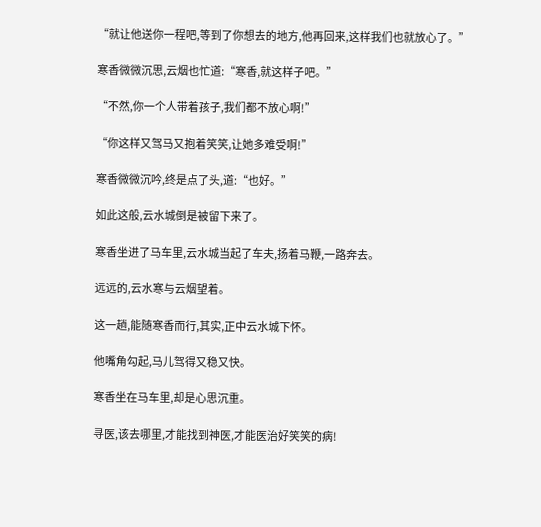“就让他送你一程吧,等到了你想去的地方,他再回来,这样我们也就放心了。”

寒香微微沉思,云烟也忙道:“寒香,就这样子吧。”

“不然,你一个人带着孩子,我们都不放心啊!”

“你这样又驾马又抱着笑笑,让她多难受啊!”

寒香微微沉吟,终是点了头,道:“也好。”

如此这般,云水城倒是被留下来了。

寒香坐进了马车里,云水城当起了车夫,扬着马鞭,一路奔去。

远远的,云水寒与云烟望着。

这一趟,能随寒香而行,其实,正中云水城下怀。

他嘴角勾起,马儿驾得又稳又快。

寒香坐在马车里,却是心思沉重。

寻医,该去哪里,才能找到神医,才能医治好笑笑的病!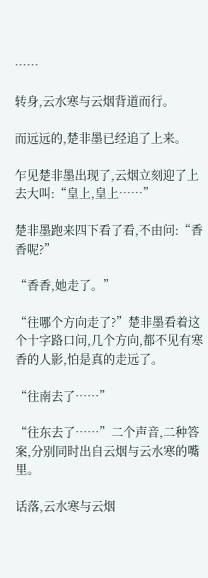……

转身,云水寒与云烟背道而行。

而远远的,楚非墨已经追了上来。

乍见楚非墨出现了,云烟立刻迎了上去大叫:“皇上,皇上……”

楚非墨跑来四下看了看,不由问:“香香呢?”

“香香,她走了。”

“往哪个方向走了?”楚非墨看着这个十字路口问,几个方向,都不见有寒香的人影,怕是真的走远了。

“往南去了……”

“往东去了……”二个声音,二种答案,分别同时出自云烟与云水寒的嘴里。

话落,云水寒与云烟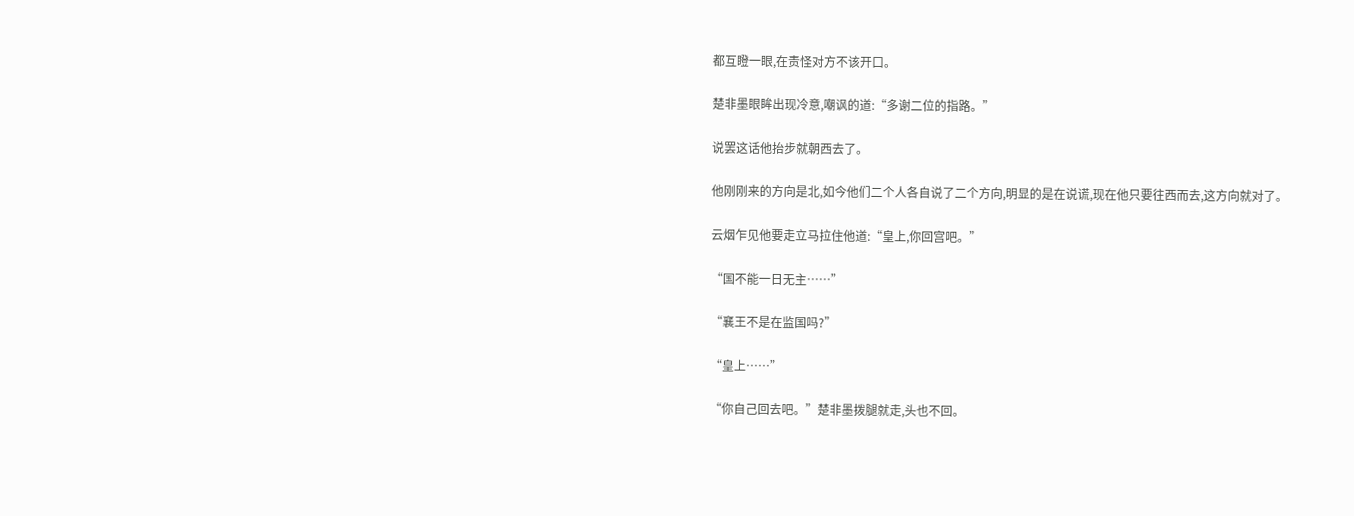都互瞪一眼,在责怪对方不该开口。

楚非墨眼眸出现冷意,嘲讽的道:“多谢二位的指路。”

说罢这话他抬步就朝西去了。

他刚刚来的方向是北,如今他们二个人各自说了二个方向,明显的是在说谎,现在他只要往西而去,这方向就对了。

云烟乍见他要走立马拉住他道:“皇上,你回宫吧。”

“国不能一日无主……”

“襄王不是在监国吗?”

“皇上……”

“你自己回去吧。”楚非墨拨腿就走,头也不回。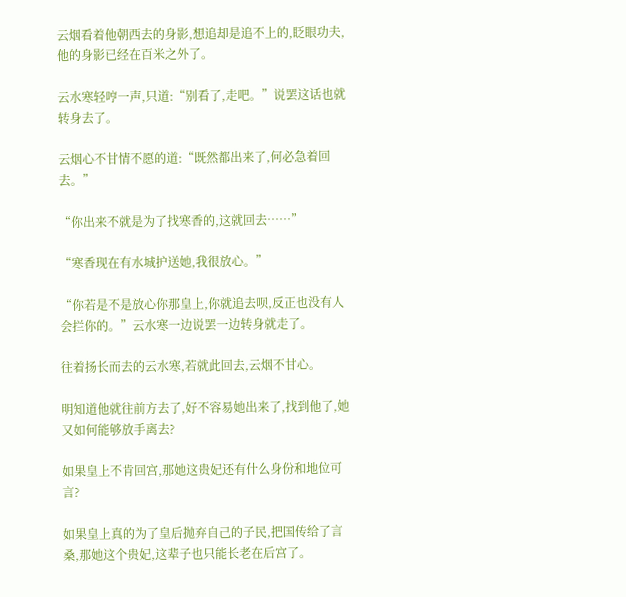云烟看着他朝西去的身影,想追却是追不上的,眨眼功夫,他的身影已经在百米之外了。

云水寒轻哼一声,只道:“别看了,走吧。”说罢这话也就转身去了。

云烟心不甘情不愿的道:“既然都出来了,何必急着回去。”

“你出来不就是为了找寒香的,这就回去……”

“寒香现在有水城护送她,我很放心。”

“你若是不是放心你那皇上,你就追去呗,反正也没有人会拦你的。”云水寒一边说罢一边转身就走了。

往着扬长而去的云水寒,若就此回去,云烟不甘心。

明知道他就往前方去了,好不容易她出来了,找到他了,她又如何能够放手离去?

如果皇上不肯回宫,那她这贵妃还有什么身份和地位可言?

如果皇上真的为了皇后抛弃自己的子民,把国传给了言桑,那她这个贵妃,这辈子也只能长老在后宫了。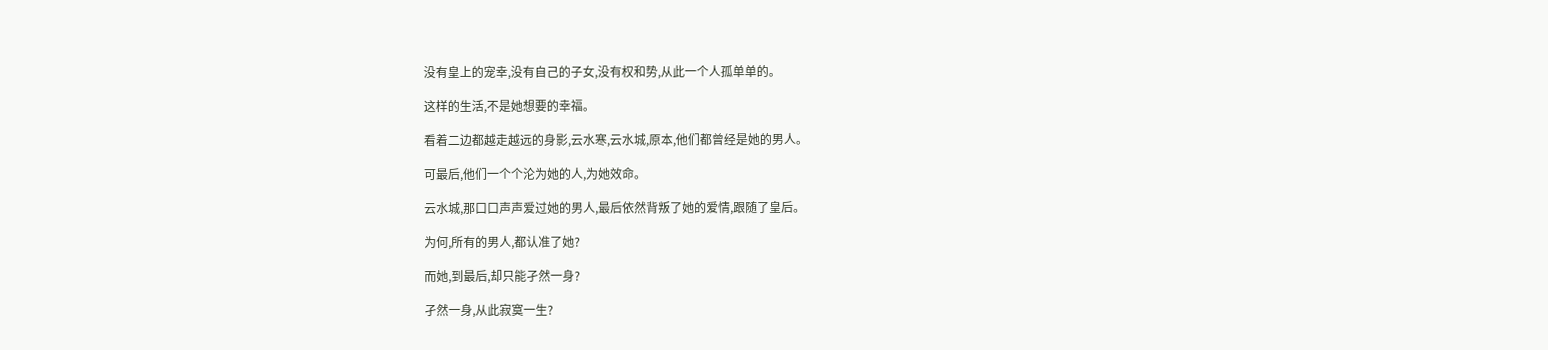没有皇上的宠幸,没有自己的子女,没有权和势,从此一个人孤单单的。

这样的生活,不是她想要的幸福。

看着二边都越走越远的身影,云水寒,云水城,原本,他们都曾经是她的男人。

可最后,他们一个个沦为她的人,为她效命。

云水城,那口口声声爱过她的男人,最后依然背叛了她的爱情,跟随了皇后。

为何,所有的男人,都认准了她?

而她,到最后,却只能孑然一身?

孑然一身,从此寂寞一生?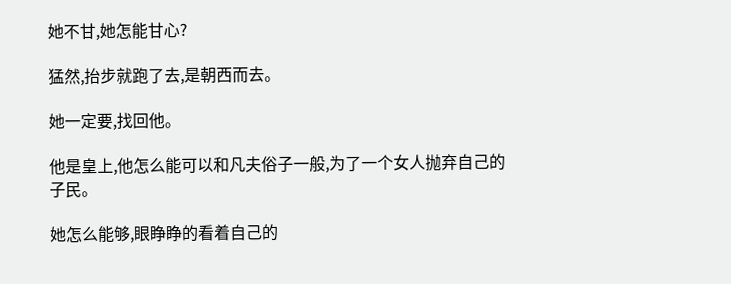她不甘,她怎能甘心?

猛然,抬步就跑了去,是朝西而去。

她一定要,找回他。

他是皇上,他怎么能可以和凡夫俗子一般,为了一个女人抛弃自己的子民。

她怎么能够,眼睁睁的看着自己的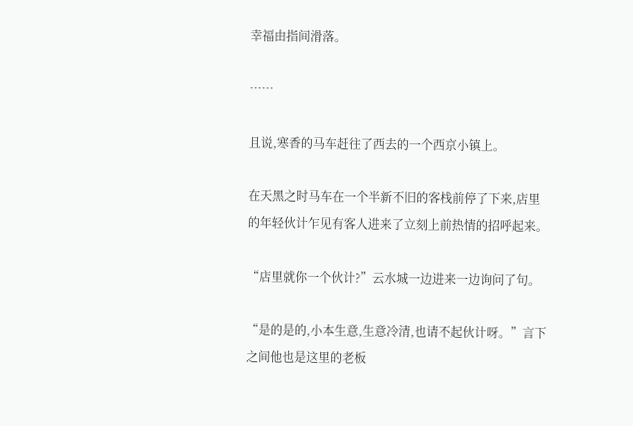幸福由指间滑落。

……

且说,寒香的马车赶往了西去的一个西京小镇上。

在天黑之时马车在一个半新不旧的客栈前停了下来,店里的年轻伙计乍见有客人进来了立刻上前热情的招呼起来。

“店里就你一个伙计?”云水城一边进来一边询问了句。

“是的是的,小本生意,生意冷清,也请不起伙计呀。”言下之间他也是这里的老板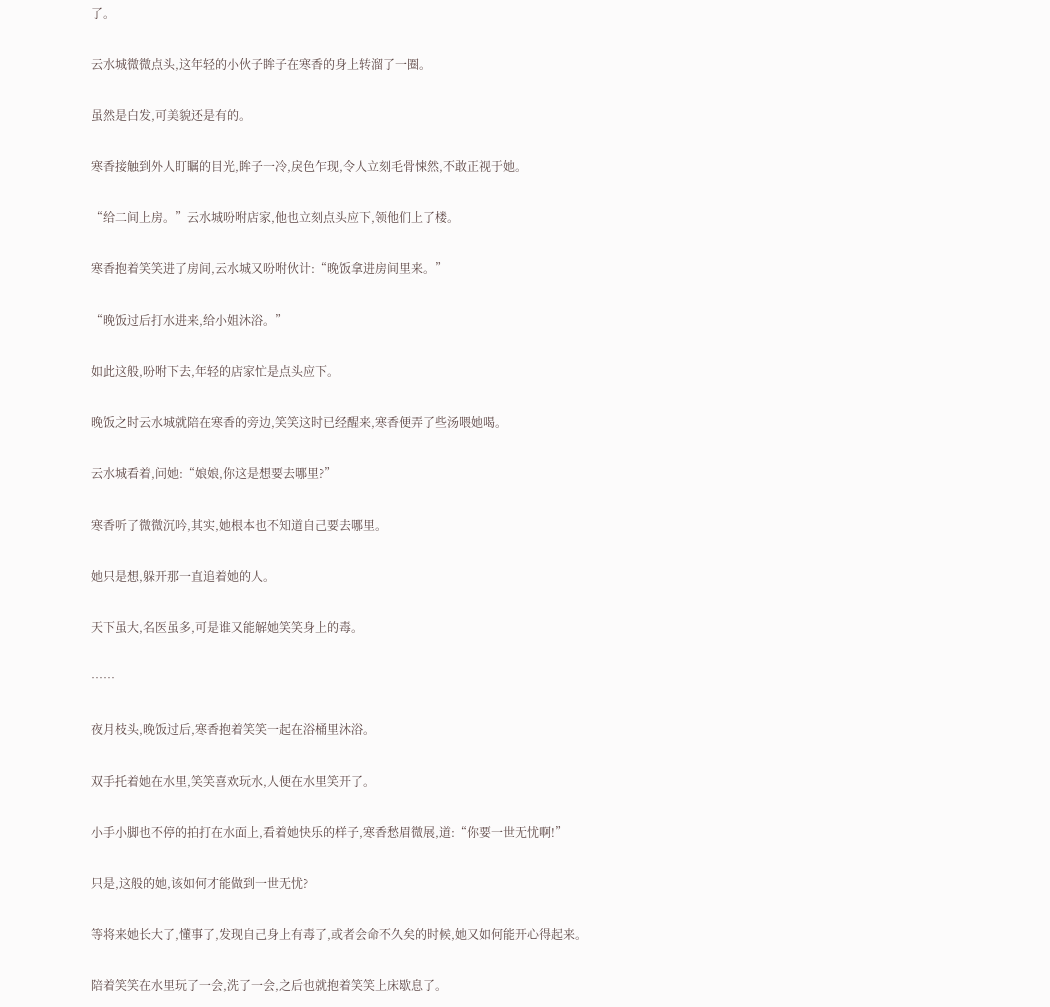了。

云水城微微点头,这年轻的小伙子眸子在寒香的身上转溜了一圈。

虽然是白发,可美貌还是有的。

寒香接触到外人盯瞩的目光,眸子一冷,戾色乍现,令人立刻毛骨悚然,不敢正视于她。

“给二间上房。”云水城吩咐店家,他也立刻点头应下,领他们上了楼。

寒香抱着笑笑进了房间,云水城又吩咐伙计:“晚饭拿进房间里来。”

“晚饭过后打水进来,给小姐沐浴。”

如此这般,吩咐下去,年轻的店家忙是点头应下。

晚饭之时云水城就陪在寒香的旁边,笑笑这时已经醒来,寒香便弄了些汤喂她喝。

云水城看着,问她:“娘娘,你这是想要去哪里?”

寒香听了微微沉吟,其实,她根本也不知道自己要去哪里。

她只是想,躲开那一直追着她的人。

天下虽大,名医虽多,可是谁又能解她笑笑身上的毒。

……

夜月枝头,晚饭过后,寒香抱着笑笑一起在浴桶里沐浴。

双手托着她在水里,笑笑喜欢玩水,人便在水里笑开了。

小手小脚也不停的拍打在水面上,看着她快乐的样子,寒香愁眉微展,道:“你要一世无忧啊!”

只是,这般的她,该如何才能做到一世无忧?

等将来她长大了,懂事了,发现自己身上有毒了,或者会命不久矣的时候,她又如何能开心得起来。

陪着笑笑在水里玩了一会,洗了一会,之后也就抱着笑笑上床歇息了。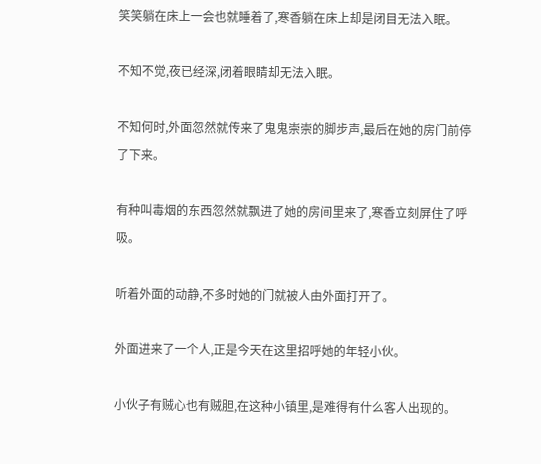笑笑躺在床上一会也就睡着了,寒香躺在床上却是闭目无法入眠。

不知不觉,夜已经深,闭着眼睛却无法入眠。

不知何时,外面忽然就传来了鬼鬼崇崇的脚步声,最后在她的房门前停了下来。

有种叫毒烟的东西忽然就飘进了她的房间里来了,寒香立刻屏住了呼吸。

听着外面的动静,不多时她的门就被人由外面打开了。

外面进来了一个人,正是今天在这里招呼她的年轻小伙。

小伙子有贼心也有贼胆,在这种小镇里,是难得有什么客人出现的。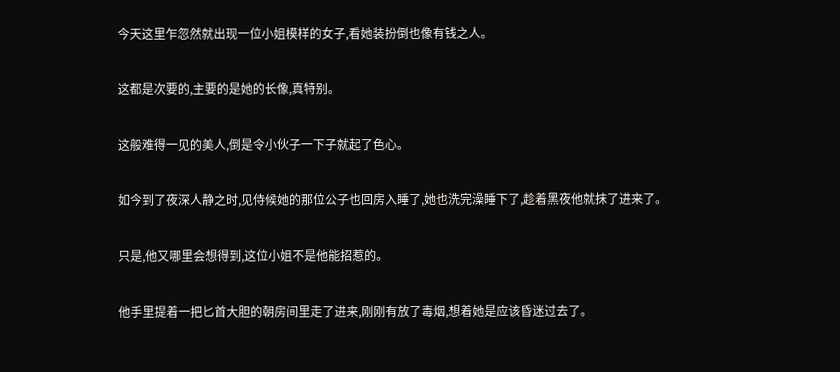今天这里乍忽然就出现一位小姐模样的女子,看她装扮倒也像有钱之人。

这都是次要的,主要的是她的长像,真特别。

这般难得一见的美人,倒是令小伙子一下子就起了色心。

如今到了夜深人静之时,见侍候她的那位公子也回房入睡了,她也洗完澡睡下了,趁着黑夜他就抹了进来了。

只是,他又哪里会想得到,这位小姐不是他能招惹的。

他手里提着一把匕首大胆的朝房间里走了进来,刚刚有放了毒烟,想着她是应该昏迷过去了。